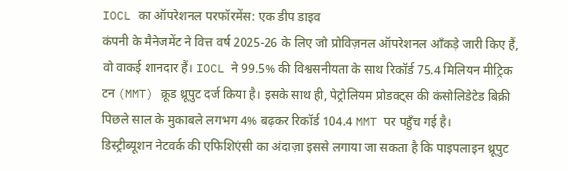IOCL का ऑपरेशनल परफॉरमेंस: एक डीप डाइव
कंपनी के मैनेजमेंट ने वित्त वर्ष 2025-26 के लिए जो प्रोविज़नल ऑपरेशनल आँकड़े जारी किए हैं, वो वाकई शानदार हैं। IOCL ने 99.5% की विश्वसनीयता के साथ रिकॉर्ड 75.4 मिलियन मीट्रिक टन (MMT) क्रूड थ्रूपुट दर्ज किया है। इसके साथ ही, पेट्रोलियम प्रोडक्ट्स की कंसोलिडेटेड बिक्री पिछले साल के मुकाबले लगभग 4% बढ़कर रिकॉर्ड 104.4 MMT पर पहुँच गई है।
डिस्ट्रीब्यूशन नेटवर्क की एफिशिएंसी का अंदाज़ा इससे लगाया जा सकता है कि पाइपलाइन थ्रूपुट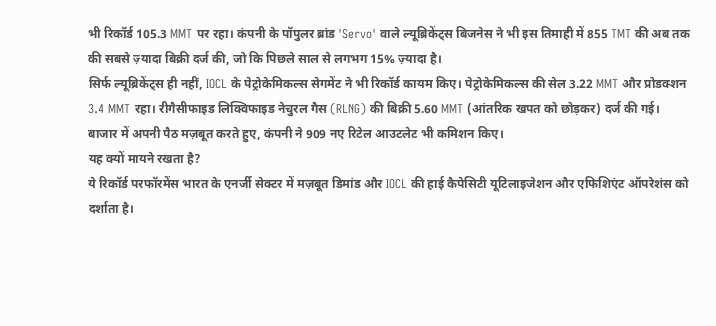भी रिकॉर्ड 105.3 MMT पर रहा। कंपनी के पॉपुलर ब्रांड 'Servo' वाले ल्यूब्रिकेंट्स बिजनेस ने भी इस तिमाही में 855 TMT की अब तक की सबसे ज़्यादा बिक्री दर्ज की, जो कि पिछले साल से लगभग 15% ज़्यादा है।
सिर्फ ल्यूब्रिकेंट्स ही नहीं, IOCL के पेट्रोकेमिकल्स सेगमेंट ने भी रिकॉर्ड कायम किए। पेट्रोकेमिकल्स की सेल 3.22 MMT और प्रोडक्शन 3.4 MMT रहा। रीगैसीफाइड लिक्विफाइड नेचुरल गैस (RLNG) की बिक्री 5.60 MMT (आंतरिक खपत को छोड़कर) दर्ज की गई।
बाजार में अपनी पैठ मज़बूत करते हुए, कंपनी ने 909 नए रिटेल आउटलेट भी कमिशन किए।
यह क्यों मायने रखता है?
ये रिकॉर्ड परफॉरमेंस भारत के एनर्जी सेक्टर में मज़बूत डिमांड और IOCL की हाई कैपेसिटी यूटिलाइजेशन और एफिशिएंट ऑपरेशंस को दर्शाता है।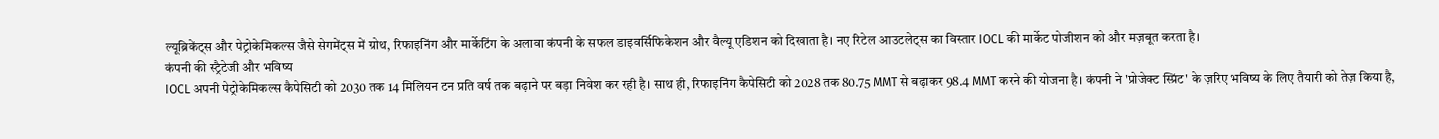ल्यूब्रिकेंट्स और पेट्रोकेमिकल्स जैसे सेगमेंट्स में ग्रोथ, रिफाइनिंग और मार्केटिंग के अलावा कंपनी के सफल डाइवर्सिफिकेशन और वैल्यू एडिशन को दिखाता है। नए रिटेल आउटलेट्स का विस्तार IOCL की मार्केट पोजीशन को और मज़बूत करता है।
कंपनी की स्ट्रैटेजी और भविष्य
IOCL अपनी पेट्रोकेमिकल्स कैपेसिटी को 2030 तक 14 मिलियन टन प्रति वर्ष तक बढ़ाने पर बड़ा निवेश कर रही है। साथ ही, रिफाइनिंग कैपेसिटी को 2028 तक 80.75 MMT से बढ़ाकर 98.4 MMT करने की योजना है। कंपनी ने 'प्रोजेक्ट स्प्रिंट' के ज़रिए भविष्य के लिए तैयारी को तेज़ किया है,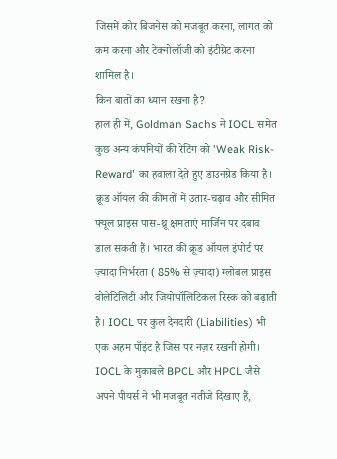जिसमें कोर बिजनेस को मजबूत करना, लागत को कम करना और टेक्नोलॉजी को इंटीग्रेट करना शामिल है।
किन बातों का ध्यान रखना है?
हाल ही में, Goldman Sachs ने IOCL समेत कुछ अन्य कंपनियों की रेटिंग को 'Weak Risk-Reward' का हवाला देते हुए डाउनग्रेड किया है। क्रूड ऑयल की कीमतों में उतार-चढ़ाव और सीमित फ्यूल प्राइस पास-थ्रू क्षमताएं मार्जिन पर दबाव डाल सकती हैं। भारत की क्रूड ऑयल इंपोर्ट पर ज़्यादा निर्भरता ( 85% से ज़्यादा) ग्लोबल प्राइस वोलेटिलिटी और जियोपॉलिटिकल रिस्क को बढ़ाती है। IOCL पर कुल देनदारी (Liabilities) भी एक अहम पॉइंट है जिस पर नज़र रखनी होगी।
IOCL के मुकाबले BPCL और HPCL जैसे अपने पीयर्स ने भी मजबूत नतीजे दिखाए हैं,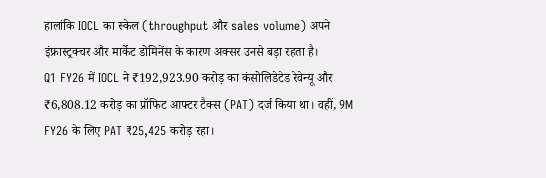हालांकि IOCL का स्केल (throughput और sales volume) अपने इंफ्रास्ट्रक्चर और मार्केट डोमिनेंस के कारण अक्सर उनसे बड़ा रहता है।
Q1 FY26 में IOCL ने ₹192,923.90 करोड़ का कंसोलिडेटेड रेवेन्यू और ₹6,808.12 करोड़ का प्रॉफिट आफ्टर टैक्स (PAT) दर्ज किया था। वहीं, 9M FY26 के लिए PAT ₹25,425 करोड़ रहा।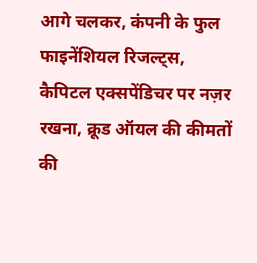आगे चलकर, कंपनी के फुल फाइनेंशियल रिजल्ट्स, कैपिटल एक्सपेंडिचर पर नज़र रखना, क्रूड ऑयल की कीमतों की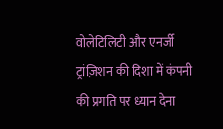वोलेटिलिटी और एनर्जी ट्रांज़िशन की दिशा में कंपनी की प्रगति पर ध्यान देना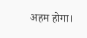अहम होगा।